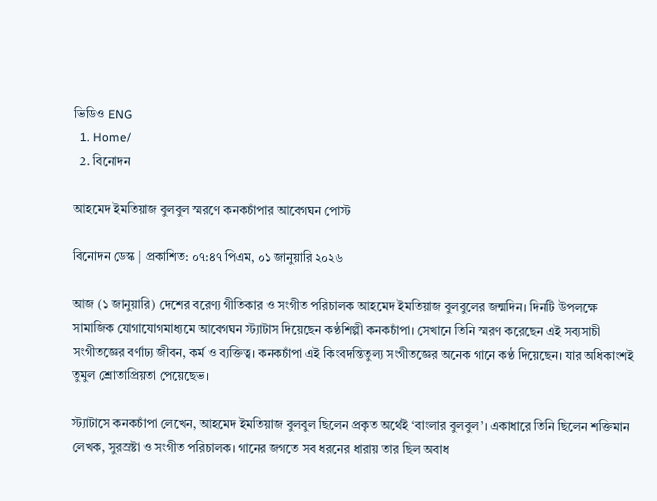ভিডিও ENG
  1. Home/
  2. বিনোদন

আহমেদ ইমতিয়াজ বুলবুল স্মরণে কনকচাঁপার আবেগঘন পোস্ট

বিনোদন ডেস্ক | প্রকাশিত: ০৭:৪৭ পিএম, ০১ জানুয়ারি ২০২৬

আজ (১ জানুয়ারি) দেশের বরেণ্য গীতিকার ও সংগীত পরিচালক আহমেদ ইমতিয়াজ বুলবুলের জন্মদিন। দিনটি উপলক্ষে সামাজিক যোগাযোগমাধ্যমে আবেগঘন স্ট্যাটাস দিয়েছেন কণ্ঠশিল্পী কনকচাঁপা। সেখানে তিনি স্মরণ করেছেন এই সব্যসাচী সংগীতজ্ঞের বর্ণাঢ্য জীবন, কর্ম ও ব্যক্তিত্ব। কনকচাঁপা এই কিংবদন্তিতুল্য সংগীতজ্ঞের অনেক গানে কণ্ঠ দিয়েছেন। যার অধিকাংশই তুমুল শ্রোতাপ্রিয়তা পেয়েছেভ।

স্ট্যাটাসে কনকচাঁপা লেখেন, আহমেদ ইমতিয়াজ বুলবুল ছিলেন প্রকৃত অর্থেই ‘বাংলার বুলবুল’। একাধারে তিনি ছিলেন শক্তিমান লেখক, সুরস্রষ্টা ও সংগীত পরিচালক। গানের জগতে সব ধরনের ধারায় তার ছিল অবাধ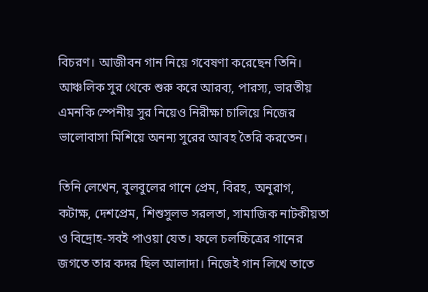বিচরণ। আজীবন গান নিয়ে গবেষণা করেছেন তিনি। আঞ্চলিক সুর থেকে শুরু করে আরব্য, পারস্য, ভারতীয় এমনকি স্পেনীয় সুর নিয়েও নিরীক্ষা চালিয়ে নিজের ভালোবাসা মিশিয়ে অনন্য সুরের আবহ তৈরি করতেন।

তিনি লেখেন, বুলবুলের গানে প্রেম, বিরহ, অনুরাগ, কটাক্ষ, দেশপ্রেম, শিশুসুলভ সরলতা, সামাজিক নাটকীয়তা ও বিদ্রোহ-সবই পাওয়া যেত। ফলে চলচ্চিত্রের গানের জগতে তার কদর ছিল আলাদা। নিজেই গান লিখে তাতে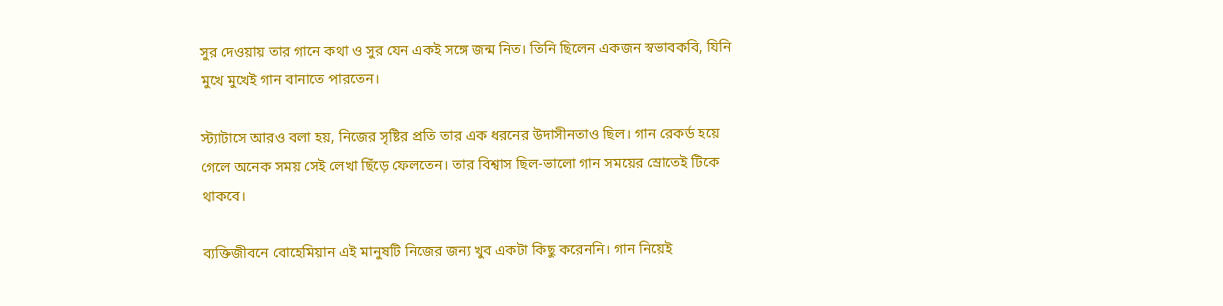সুর দেওয়ায় তার গানে কথা ও সুর যেন একই সঙ্গে জন্ম নিত। তিনি ছিলেন একজন স্বভাবকবি, যিনি মুখে মুখেই গান বানাতে পারতেন।

স্ট্যাটাসে আরও বলা হয়, নিজের সৃষ্টির প্রতি তার এক ধরনের উদাসীনতাও ছিল। গান রেকর্ড হয়ে গেলে অনেক সময় সেই লেখা ছিঁড়ে ফেলতেন। তার বিশ্বাস ছিল-ভালো গান সময়ের স্রোতেই টিকে থাকবে।

ব্যক্তিজীবনে বোহেমিয়ান এই মানুষটি নিজের জন্য খুব একটা কিছু করেননি। গান নিয়েই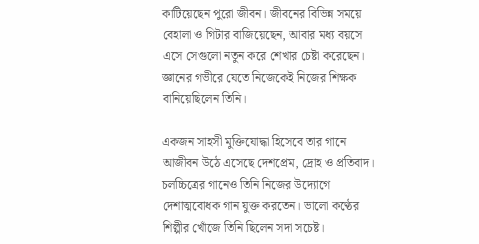কাটিয়েছেন পুরো জীবন। জীবনের বিভিন্ন সময়ে বেহালা ও গিটার বাজিয়েছেন, আবার মধ্য বয়সে এসে সেগুলো নতুন করে শেখার চেষ্টা করেছেন। জ্ঞানের গভীরে যেতে নিজেকেই নিজের শিক্ষক বানিয়েছিলেন তিনি।

একজন সাহসী মুক্তিযোদ্ধা হিসেবে তার গানে আজীবন উঠে এসেছে দেশপ্রেম, দ্রোহ ও প্রতিবাদ। চলচ্চিত্রের গানেও তিনি নিজের উদ্যোগে দেশাত্মবোধক গান যুক্ত করতেন। ভালো কণ্ঠের শিল্পীর খোঁজে তিনি ছিলেন সদা সচেষ্ট।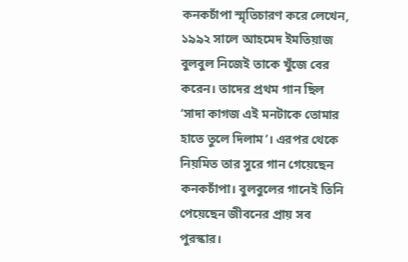কনকচাঁপা স্মৃতিচারণ করে লেখেন, ১৯৯২ সালে আহমেদ ইমতিয়াজ বুলবুল নিজেই তাকে খুঁজে বের করেন। তাদের প্রথম গান ছিল ‘সাদা কাগজ এই মনটাকে তোমার হাতে তুলে দিলাম’। এরপর থেকে নিয়মিত তার সুরে গান গেয়েছেন কনকচাঁপা। বুলবুলের গানেই তিনি পেয়েছেন জীবনের প্রায় সব পুরস্কার।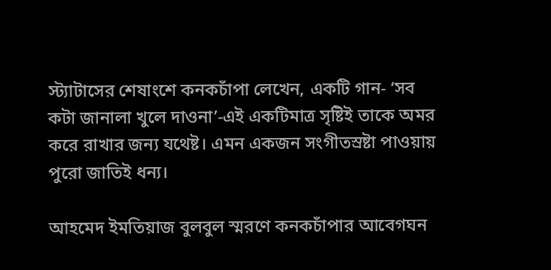স্ট্যাটাসের শেষাংশে কনকচাঁপা লেখেন, একটি গান- ‘সব কটা জানালা খুলে দাওনা’-এই একটিমাত্র সৃষ্টিই তাকে অমর করে রাখার জন্য যথেষ্ট। এমন একজন সংগীতস্রষ্টা পাওয়ায় পুরো জাতিই ধন্য।

আহমেদ ইমতিয়াজ বুলবুল স্মরণে কনকচাঁপার আবেগঘন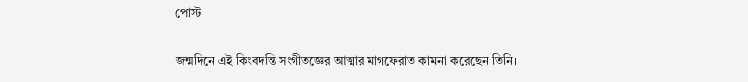পোস্ট

জন্মদিনে এই কিংবদন্তি সংগীতজ্ঞের আত্মার মাগফেরাত কামনা করেছেন তিনি।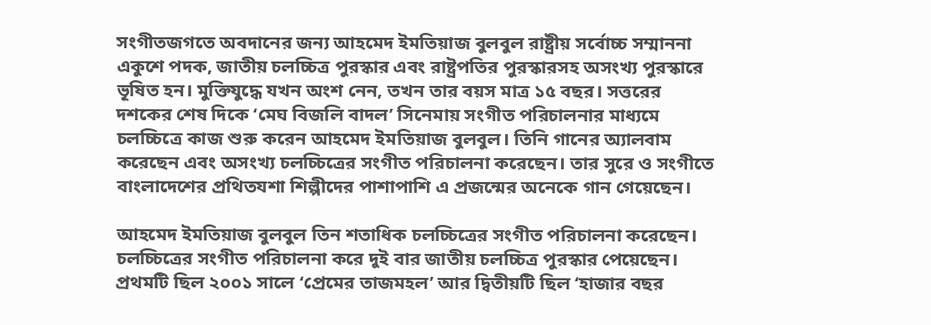সংগীতজগতে অবদানের জন্য আহমেদ ইমতিয়াজ বুলবুল রাষ্ট্রীয় সর্বোচ্চ সম্মাননা একুশে পদক, জাতীয় চলচ্চিত্র পুরস্কার এবং রাষ্ট্রপতির পুরস্কারসহ অসংখ্য পুরস্কারে ভূষিত হন। মুক্তিযুদ্ধে যখন অংশ নেন, তখন তার বয়স মাত্র ১৫ বছর। সত্তরের দশকের শেষ দিকে ‘মেঘ বিজলি বাদল’ সিনেমায় সংগীত পরিচালনার মাধ্যমে চলচ্চিত্রে কাজ শুরু করেন আহমেদ ইমতিয়াজ বুলবুল। তিনি গানের অ্যালবাম করেছেন এবং অসংখ্য চলচ্চিত্রের সংগীত পরিচালনা করেছেন। তার সুরে ও সংগীতে বাংলাদেশের প্রথিতযশা শিল্পীদের পাশাপাশি এ প্রজন্মের অনেকে গান গেয়েছেন।

আহমেদ ইমতিয়াজ বুলবুল তিন শতাধিক চলচ্চিত্রের সংগীত পরিচালনা করেছেন। চলচ্চিত্রের সংগীত পরিচালনা করে দুই বার জাতীয় চলচ্চিত্র পুরস্কার পেয়েছেন। প্রথমটি ছিল ২০০১ সালে ‘প্রেমের তাজমহল’ আর দ্বিতীয়টি ছিল ‘হাজার বছর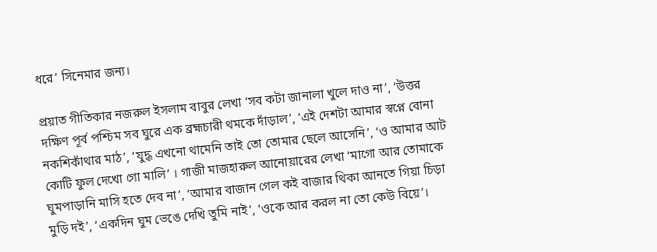ধরে’ সিনেমার জন্য।

প্রয়াত গীতিকার নজরুল ইসলাম বাবুর লেখা ‘সব কটা জানালা খুলে দাও না’, ‘উত্তর দক্ষিণ পূর্ব পশ্চিম সব ঘুরে এক ব্রহ্মচারী থমকে দাঁড়াল’, ‘এই দেশটা আমার স্বপ্নে বোনা নকশিকাঁথার মাঠ’, ‘যুদ্ধ এখনো থামেনি তাই তো তোমার ছেলে আসেনি’, ‘ও আমার আট কোটি ফুল দেখো গো মালি’ । গাজী মাজহারুল আনোয়ারের লেখা ‘মাগো আর তোমাকে ঘুমপাড়ানি মাসি হতে দেব না’, ‘আমার বাজান গেল কই বাজার থিকা আনতে গিয়া চিড়া মুড়ি দই’, ‘একদিন ঘুম ভেঙে দেখি তুমি নাই’, ‘ওকে আর করল না তো কেউ বিয়ে’।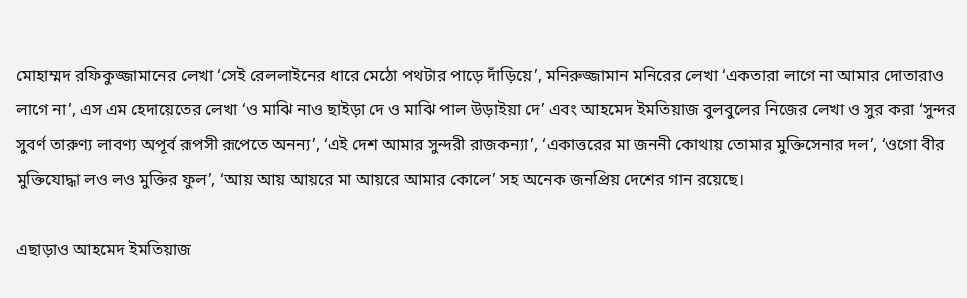মোহাম্মদ রফিকুজ্জামানের লেখা ‘সেই রেললাইনের ধারে মেঠো পথটার পাড়ে দাঁড়িয়ে’, মনিরুজ্জামান মনিরের লেখা ‘একতারা লাগে না আমার দোতারাও লাগে না’, এস এম হেদায়েতের লেখা ‘ও মাঝি নাও ছাইড়া দে ও মাঝি পাল উড়াইয়া দে’ এবং আহমেদ ইমতিয়াজ বুলবুলের নিজের লেখা ও সুর করা ‘সুন্দর সুবর্ণ তারুণ্য লাবণ্য অপূর্ব রূপসী রূপেতে অনন্য’, ‘এই দেশ আমার সুন্দরী রাজকন্যা’, ‘একাত্তরের মা জননী কোথায় তোমার মুক্তিসেনার দল’, ‘ওগো বীর মুক্তিযোদ্ধা লও লও মুক্তির ফুল’, ‘আয় আয় আয়রে মা আয়রে আমার কোলে’ সহ অনেক জনপ্রিয় দেশের গান রয়েছে।

এছাড়াও আহমেদ ইমতিয়াজ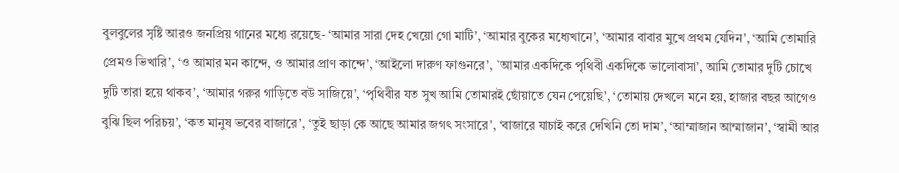বুলবুলের সৃষ্টি আরও জনপ্রিয় গানের মধ্যে রয়েছে- ‘আমার সারা দেহ খেয়ো গো মাটি’, ‘আমার বুকের মধ্যেখানে’, ‘আমার বাবার মুখে প্রথম যেদিন’, ‘আমি তোমারি প্রেমও ভিখারি’, ‘ও আমার মন কান্দে, ও আমার প্রাণ কান্দে’, ‘আইলো দারুণ ফাগুনরে’, `আমার একদিকে পৃথিবী একদিকে ভালোবাসা’, আমি তোমার দুটি চোখে দুটি তারা হয়ে থাকব’, ‘আমার গরুর গাড়িতে বউ সাজিয়ে’, ‘পৃথিবীর যত সুখ আমি তোমারই ছোঁয়াতে যেন পেয়েছি’, ‘তোমায় দেখলে মনে হয়, হাজার বছর আগেও বুঝি ছিল পরিচয়’, ‘কত মানুষ ভবের বাজারে’, ‘তুই ছাড়া কে আছে আমার জগৎ সংসারে’, ‘বাজারে যাচাই করে দেখিনি তো দাম’, ‘আম্মাজান আম্মাজান’, ‘স্বামী আর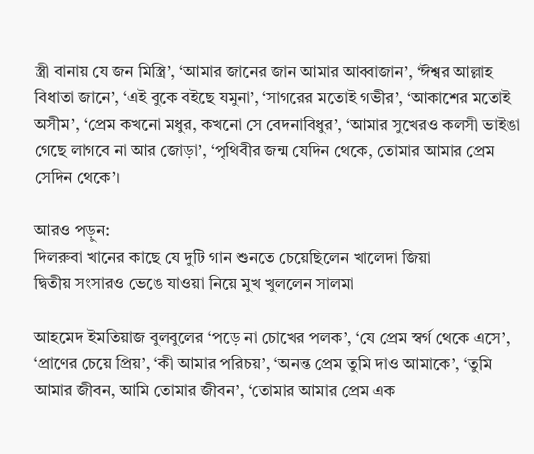স্ত্রী বানায় যে জন মিস্ত্রি’, ‘আমার জানের জান আমার আব্বাজান’, ‘ঈশ্বর আল্লাহ বিধাতা জানে’, ‘এই বুকে বইছে যমুনা’, ‘সাগরের মতোই গভীর’, ‘আকাশের মতোই অসীম’, ‘প্রেম কখনো মধুর, কখনো সে বেদনাবিধুর’, ‘আমার সুখেরও কলসী ভাইঙা গেছে লাগবে না আর জোড়া’, ‘পৃথিবীর জন্ম যেদিন থেকে, তোমার আমার প্রেম সেদিন থেকে’।

আরও পড়ুন:
দিলরুবা খানের কাছে যে দুটি গান শুনতে চেয়েছিলেন খালেদা জিয়া
দ্বিতীয় সংসারও ভেঙে যাওয়া নিয়ে মুখ খুললেন সালমা

আহমেদ ইমতিয়াজ বুলবুলের ‘পড়ে না চোখের পলক’, ‘যে প্রেম স্বর্গ থেকে এসে’, ‘প্রাণের চেয়ে প্রিয়’, ‘কী আমার পরিচয়’, ‘অনন্ত প্রেম তুমি দাও আমাকে’, ‘তুমি আমার জীবন, আমি তোমার জীবন’, ‘তোমার আমার প্রেম এক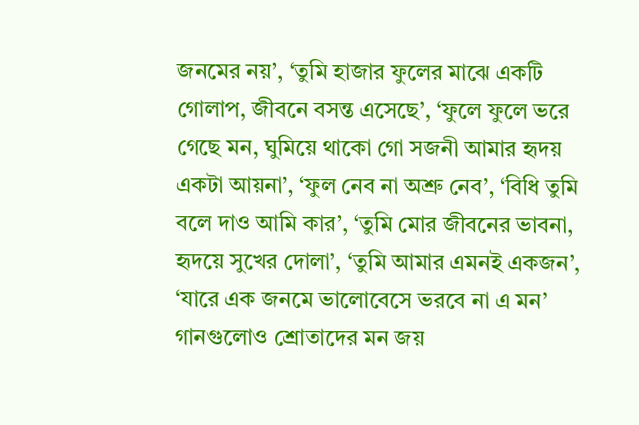জনমের নয়’, ‘তুমি হাজার ফুলের মাঝে একটি গোলাপ, জীবনে বসন্ত এসেছে’, ‘ফুলে ফুলে ভরে গেছে মন, ঘুমিয়ে থাকো গো সজনী আমার হৃদয় একটা আয়না’, ‘ফুল নেব না অশ্রু নেব’, ‘বিধি তুমি বলে দাও আমি কার’, ‘তুমি মোর জীবনের ভাবনা, হৃদয়ে সুখের দোলা’, ‘তুমি আমার এমনই একজন’, ‘যারে এক জনমে ভালোবেসে ভরবে না এ মন’ গানগুলোও শ্রোতাদের মন জয়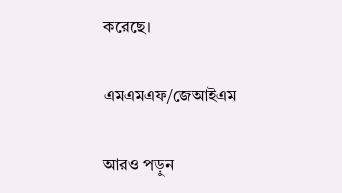করেছে।

এমএমএফ/জেআইএম

আরও পড়ুন